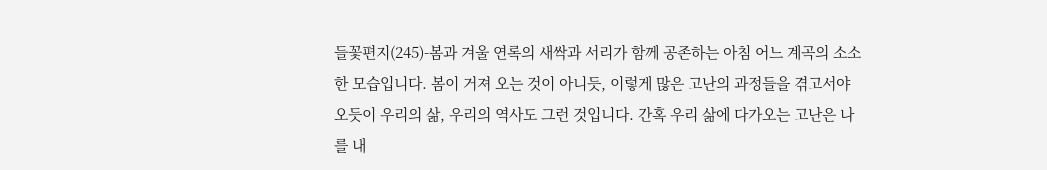들꽃편지(245)-봄과 겨울 연록의 새싹과 서리가 함께 공존하는 아침 어느 계곡의 소소한 모습입니다. 봄이 거져 오는 것이 아니듯, 이렇게 많은 고난의 과정들을 겪고서야 오듯이 우리의 삶, 우리의 역사도 그런 것입니다. 간혹 우리 삶에 다가오는 고난은 나를 내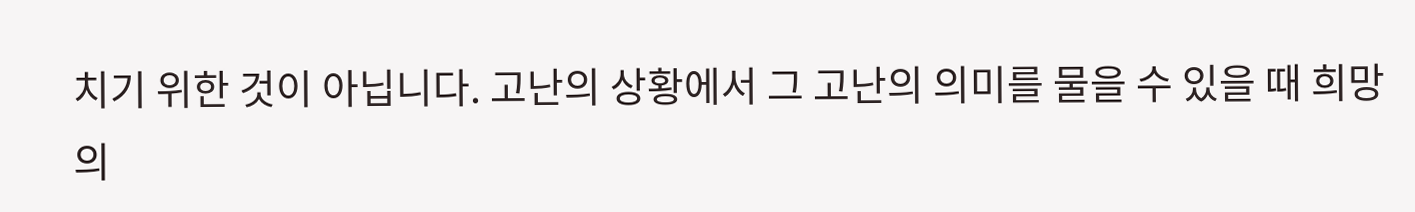치기 위한 것이 아닙니다. 고난의 상황에서 그 고난의 의미를 물을 수 있을 때 희망의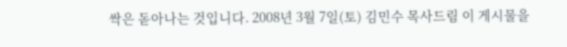싹은 돋아나는 것입니다. 2008년 3월 7일(토) 김민수 목사드림 이 게시물을